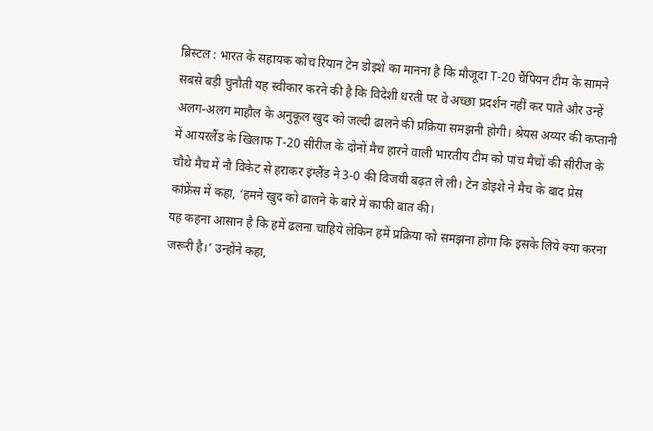ब्रिस्टल : भारत के सहायक कोच रियान टेन डोइशे का मानना है कि मौजूदा T-20 चैंपियन टीम के सामने सबसे बड़ी चुनौती यह स्वीकार करने की है कि विदेशी धरती पर वे अच्छा प्रदर्शन नहीं कर पाते और उन्हें अलग-अलग माहौल के अनुकूल खुद को जल्दी ढालने की प्रक्रिया समझनी होगी। श्रेयस अय्यर की कप्तानी में आयरलैंड के खिलाफ T-20 सीरीज के दोनों मैच हारने वाली भारतीय टीम को पांच मैचों की सीरीज के चौथे मैच में नौ विकेट से हराकर इंग्लैंड ने 3-0 की विजयी बढ़त ले ली। टेन डोइशे ने मैच के बाद प्रेस कांफ्रेंस में कहा, ‘हमने खुद को ढालने के बारे में काफी बात की।
यह कहना आसान है कि हमें ढलना चाहिये लेकिन हमें प्रक्रिया को समझना होगा कि इसके लिये क्या करना जरूरी है।’ उन्होंने कहा,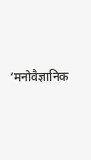‘मनोवैज्ञानिक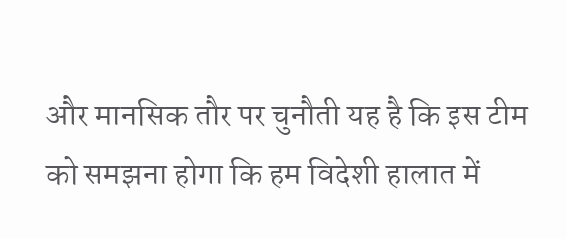और मानसिक तौर पर चुनौती यह है कि इस टीम को समझना होगा कि हम विदेशी हालात में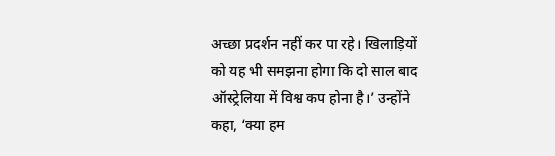अच्छा प्रदर्शन नहीं कर पा रहे। खिलाड़ियों को यह भी समझना होगा कि दो साल बाद ऑस्ट्रेलिया में विश्व कप होना है।’ उन्होंने कहा, ‘क्या हम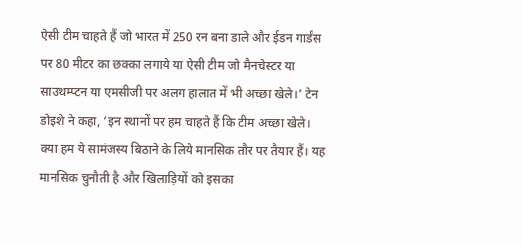ऐसी टीम चाहते हैं जो भारत में 250 रन बना डाले और ईडन गार्डंस पर 80 मीटर का छक्का लगाये या ऐसी टीम जो मैनचेस्टर या साउथम्प्टन या एमसीजी पर अलग हालात में भी अच्छा खेले।’ टेन डोइशे ने कहा, ‘इन स्थानों पर हम चाहते हैं कि टीम अच्छा खेले।
क्या हम ये सामंजस्य बिठाने के लिये मानसिक तौर पर तैयार हैं। यह मानसिक चुनौती है और खिलाड़ियों को इसका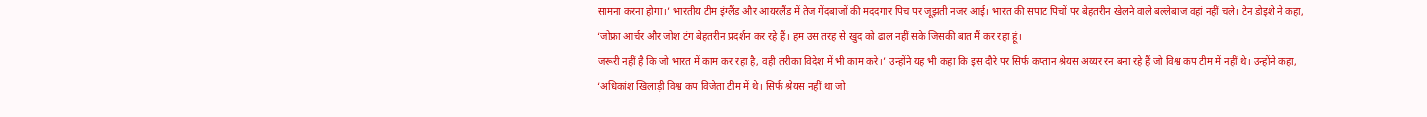सामना करना होगा।’ भारतीय टीम इंग्लैंड और आयरलैंड में तेज गेंदबाजों की मददगार पिच पर जूझती नजर आई। भारत की सपाट पिचों पर बेहतरीन खेलने वाले बल्लेबाज वहां नहीं चले। टेन डोइशे ने कहा, ‘जोफ्रा आर्चर और जोश टंग बेहतरीन प्रदर्शन कर रहे हैं। हम उस तरह से खुद को ढाल नहीं सके जिसकी बात मैं कर रहा हूं।
जरूरी नहीं है कि जो भारत में काम कर रहा है, वही तरीका विदेश में भी काम करे।’ उन्होंने यह भी कहा कि इस दौरे पर सिर्फ कप्तान श्रेयस अय्यर रन बना रहे हैं जो विश्व कप टीम में नहीं थे। उन्होंने कहा, ‘अधिकांश खिलाड़ी विश्व कप विजेता टीम में थे। सिर्फ श्रेयस नहीं था जो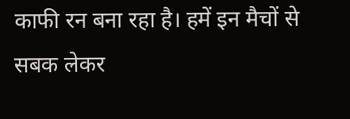काफी रन बना रहा है। हमें इन मैचों से सबक लेकर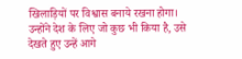खिलाड़ियों पर विश्वास बनाये रखना होगा। उन्होंने देश के लिए जो कुछ भी किया है, उसे देखते हुए उन्हें आगे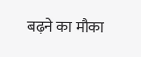बढ़ने का मौका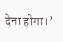देना होगा।’